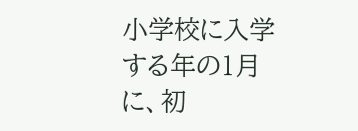小学校に入学する年の1月に、初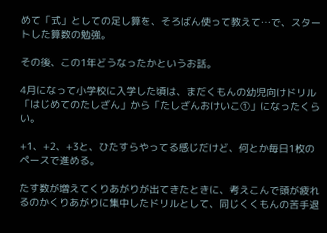めて「式」としての足し算を、そろばん使って教えて…で、スタートした算数の勉強。

その後、この1年どうなったかというお話。

4月になって小学校に入学した頃は、まだくもんの幼児向けドリル 「はじめてのたしざん」から「たしざんおけいこ①」になったくらい。

+1、+2、+3と、ひたすらやってる感じだけど、何とか毎日1枚のペースで進める。

たす数が増えてくりあがりが出てきたときに、考えこんで頭が疲れるのかくりあがりに集中したドリルとして、同じくくもんの苦手退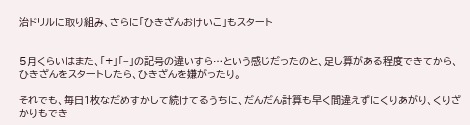治ドリルに取り組み、さらに「ひきざんおけいこ」もスタート


5月くらいはまた、「+」「−」の記号の違いすら…という感じだったのと、足し算がある程度できてから、ひきざんをスタートしたら、ひきざんを嫌がったり。

それでも、毎日1枚なだめすかして続けてるうちに、だんだん計算も早く間違えずにくりあがり、くりざかりもでき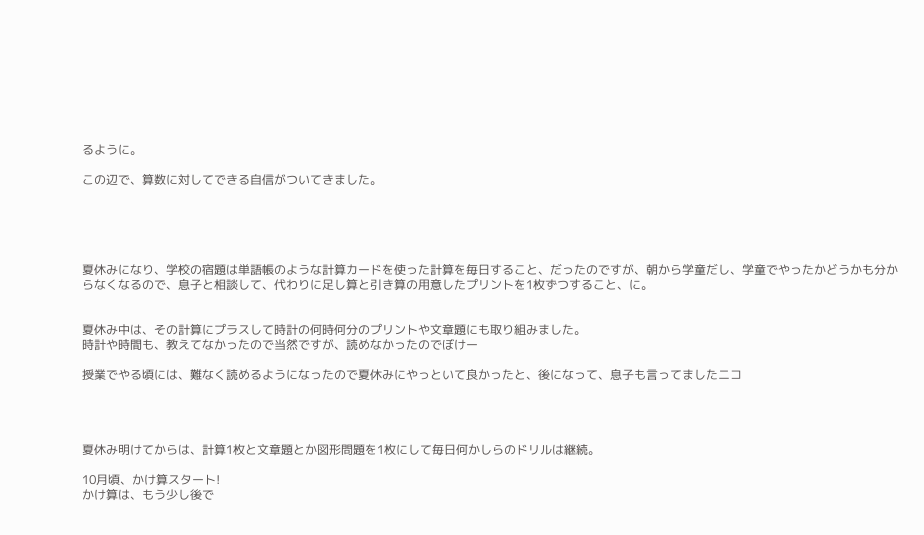るように。

この辺で、算数に対してできる自信がついてきました。





夏休みになり、学校の宿題は単語帳のような計算カードを使った計算を毎日すること、だったのですが、朝から学童だし、学童でやったかどうかも分からなくなるので、息子と相談して、代わりに足し算と引き算の用意したプリントを1枚ずつすること、に。


夏休み中は、その計算にプラスして時計の何時何分のプリントや文章題にも取り組みました。
時計や時間も、教えてなかったので当然ですが、読めなかったのでぼけー

授業でやる頃には、難なく読めるようになったので夏休みにやっといて良かったと、後になって、息子も言ってましたニコ




夏休み明けてからは、計算1枚と文章題とか図形問題を1枚にして毎日何かしらのドリルは継続。

10月頃、かけ算スタート!
かけ算は、もう少し後で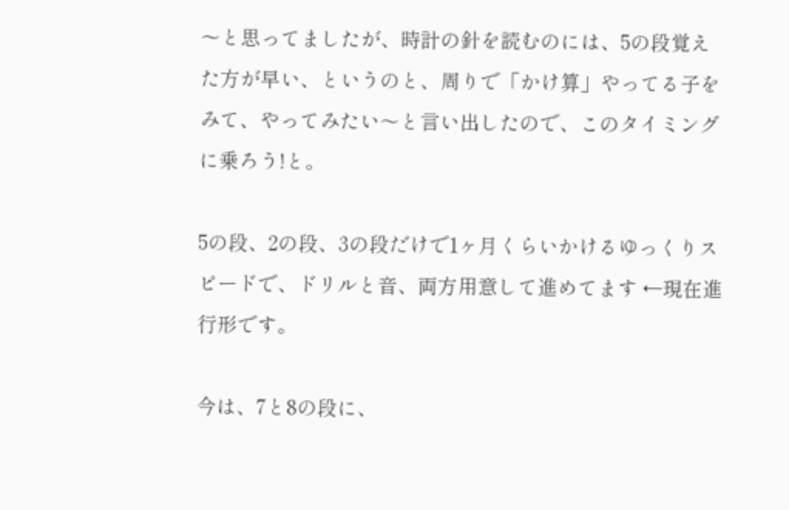〜と思ってましたが、時計の針を読むのには、5の段覚えた方が早い、というのと、周りで「かけ算」やってる子をみて、やってみたい〜と言い出したので、このタイミングに乗ろう!と。

5の段、2の段、3の段だけで1ヶ月くらいかけるゆっくりスピードで、ドリルと音、両方用意して進めてます ←現在進行形です。

今は、7と8の段に、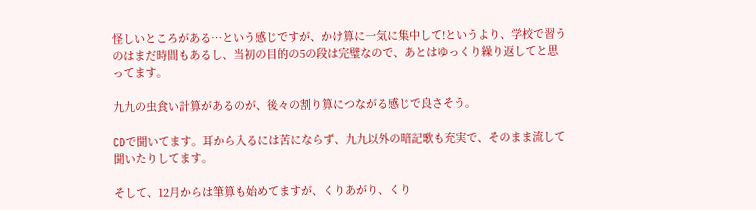怪しいところがある…という感じですが、かけ算に一気に集中して!というより、学校で習うのはまだ時間もあるし、当初の目的の5の段は完璧なので、あとはゆっくり繰り返してと思ってます。

九九の虫食い計算があるのが、後々の割り算につながる感じで良さそう。

CDで聞いてます。耳から入るには苦にならず、九九以外の暗記歌も充実で、そのまま流して聞いたりしてます。

そして、12月からは筆算も始めてますが、くりあがり、くり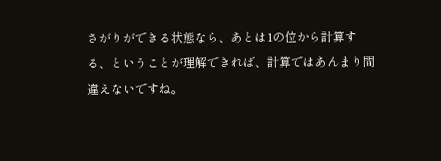さがりができる状態なら、あとは1の位から計算する、ということが理解できれば、計算ではあんまり間違えないですね。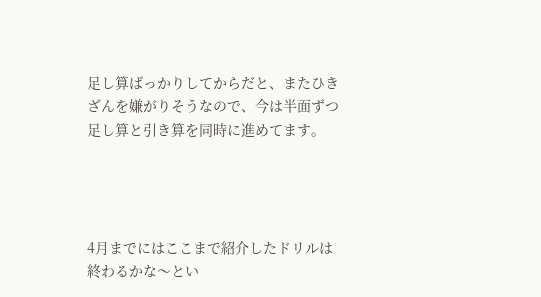足し算ばっかりしてからだと、またひきざんを嫌がりそうなので、今は半面ずつ足し算と引き算を同時に進めてます。




4月までにはここまで紹介したドリルは終わるかな〜とい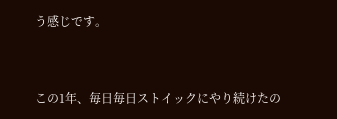う感じです。


この1年、毎日毎日ストイックにやり続けたの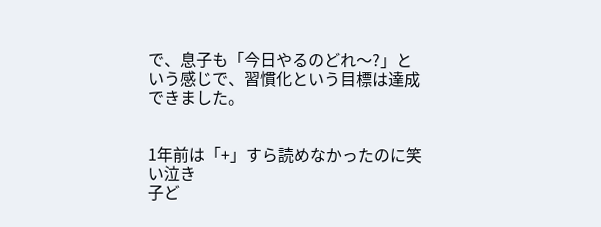で、息子も「今日やるのどれ〜?」という感じで、習慣化という目標は達成できました。


1年前は「+」すら読めなかったのに笑い泣き
子ど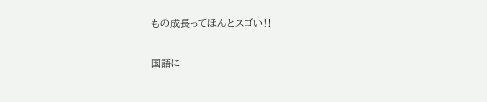もの成長ってほんとスゴい‼

国語に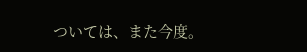ついては、また今度。